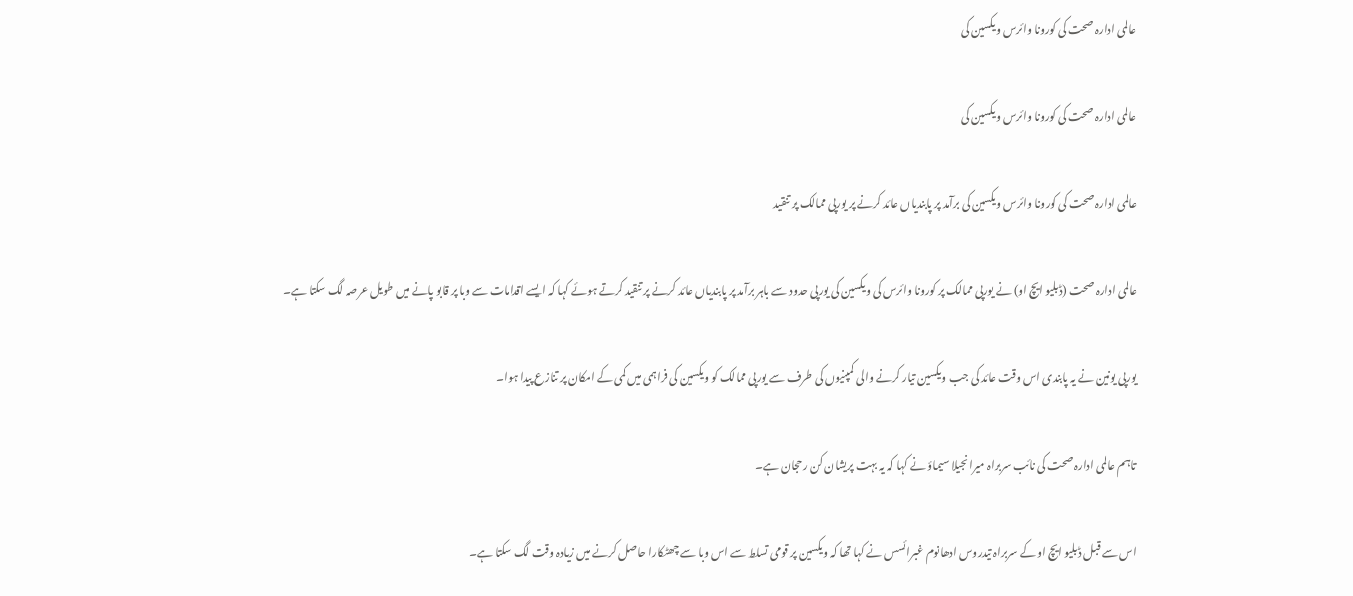عالمی ادارہ صحت کی کورونا وائرس ویکسین کی

عالمی ادارہ صحت کی کورونا وائرس ویکسین کی

عالمی ادارہ صحت کی کورونا وائرس ویکسین کی برآمد پر پابندیاں عائد کرنے پر یورپی ممالک پر تنقید

عالمی ادارہ صحت (ڈبلیو ایچ او) نے یورپی ممالک پر کورونا وائرس کی ویکسین کی یورپی حدود سے باہر برآمد پر پابندیاں عائد کرنے پر تنقید کرتے ہوئے کہا کہ ایسے اقدامات سے وبا پر قابو پانے میں طویل عرصہ لگ سکتا ہے۔

یورپی یونین نے یہ پابندی اس وقت عائد کی جب ویکسین تیار کرنے والی کمپنیوں کی طرف سے یورپی ممالک کو ویکسین کی فراہمی میں کمی کے امکان پر تنازع پیدا ہوا۔

تاہم عالمی ادارہ صحت کی نائب سربراہ میرانجیلا سیماؤ نے کہا کہ یہ بہت پریشان کن رحجان ہے۔

اس سے قبل ڈبلیو ایچ او کے سربراہ تیدروس ادھانوم غبرائسس نے کہا تھا کہ ویکسین پر قومی تسلط سے اس وبا سے چھٹکارا حاصل کرنے میں زیادہ وقت لگ سکتا ہے۔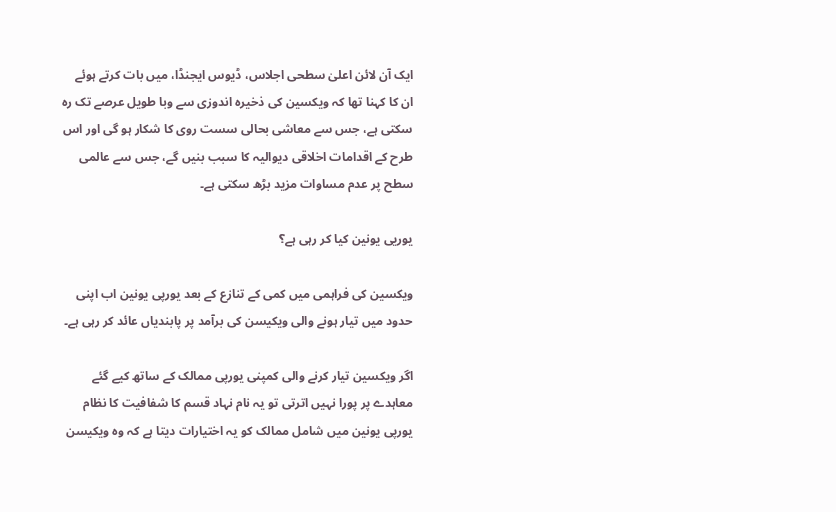ایک آن لائن اعلیٰ سطحی اجلاس، ڈیوس ایجنڈا، میں بات کرتے ہوئے ان کا کہنا تھا کہ ویکسین کی ذخیرہ اندوزی سے وبا طویل عرصے تک رہ سکتی ہے، جس سے معاشی بحالی سست روی کا شکار ہو گی اور اس طرح کے اقدامات اخلاقی دیوالیہ کا سبب بنیں گے، جس سے عالمی سطح پر عدم مساوات مزید بڑھ سکتی ہے۔

یوریی یونین کیا کر رہی ہے؟

ویکسین کی فراہمی میں کمی کے تنازع کے بعد یورپی یونین اب اپنی حدود میں تیار ہونے والی ویکیسن کی برآمد پر پابندیاں عائد کر رہی ہے۔

اگر ویکسین تیار کرنے والی کمپنی یورپی ممالک کے ساتھ کیے گئے معاہدے پر پورا نہیں اترتی تو یہ نام نہاد قسم کا شفافیت کا نظام یورپی یونین میں شامل ممالک کو یہ اختیارات دیتا ہے کہ وہ ویکیسن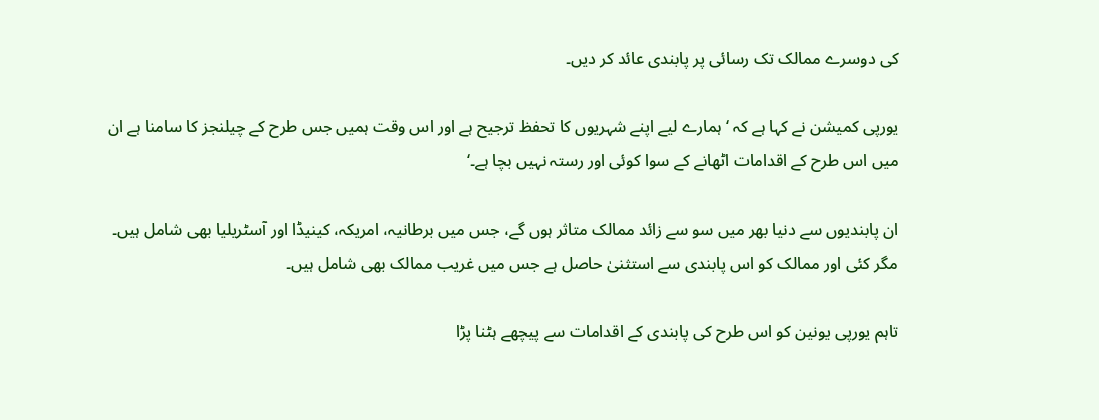کی دوسرے ممالک تک رسائی پر پابندی عائد کر دیں۔

یورپی کمیشن نے کہا ہے کہ ‘ہمارے لیے اپنے شہریوں کا تحفظ ترجیح ہے اور اس وقت ہمیں جس طرح کے چیلنجز کا سامنا ہے ان میں اس طرح کے اقدامات اٹھانے کے سوا کوئی اور رستہ نہیں بچا ہے۔‘

ان پابندیوں سے دنیا بھر میں سو سے زائد ممالک متاثر ہوں گے، جس میں برطانیہ، امریکہ، کینیڈا اور آسٹریلیا بھی شامل ہیں۔ مگر کئی اور ممالک کو اس پابندی سے استثنیٰ حاصل ہے جس میں غریب ممالک بھی شامل ہیں۔

تاہم یورپی یونین کو اس طرح کی پابندی کے اقدامات سے پیچھے ہٹنا پڑا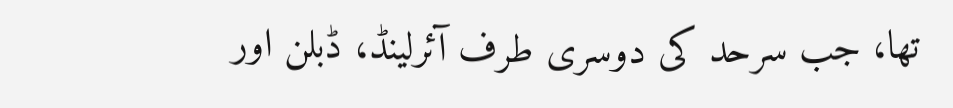تھا، جب سرحد کی دوسری طرف آئرلینڈ، ڈبلن اور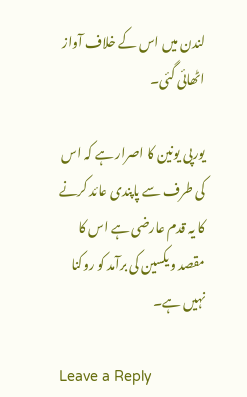لندن میں اس کے خلاف آواز اٹھائی گئی۔

یورپی یونین کا اصرار ہے کہ اس کی طرف سے پاپندی عائد کرنے کا یہ قدم عارضی ہے اس کا مقصد ویکسین کی برآمد کو روکنا نہیں ہے۔

Leave a Reply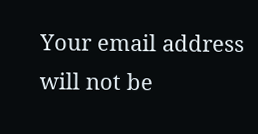Your email address will not be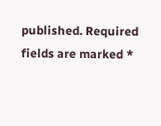published. Required fields are marked *